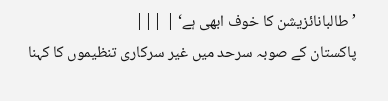’طالبانائزیشن کا خوف ابھی ہے‘ | |||
پاکستان کے صوبہ سرحد میں غیر سرکاری تنظیموں کا کہنا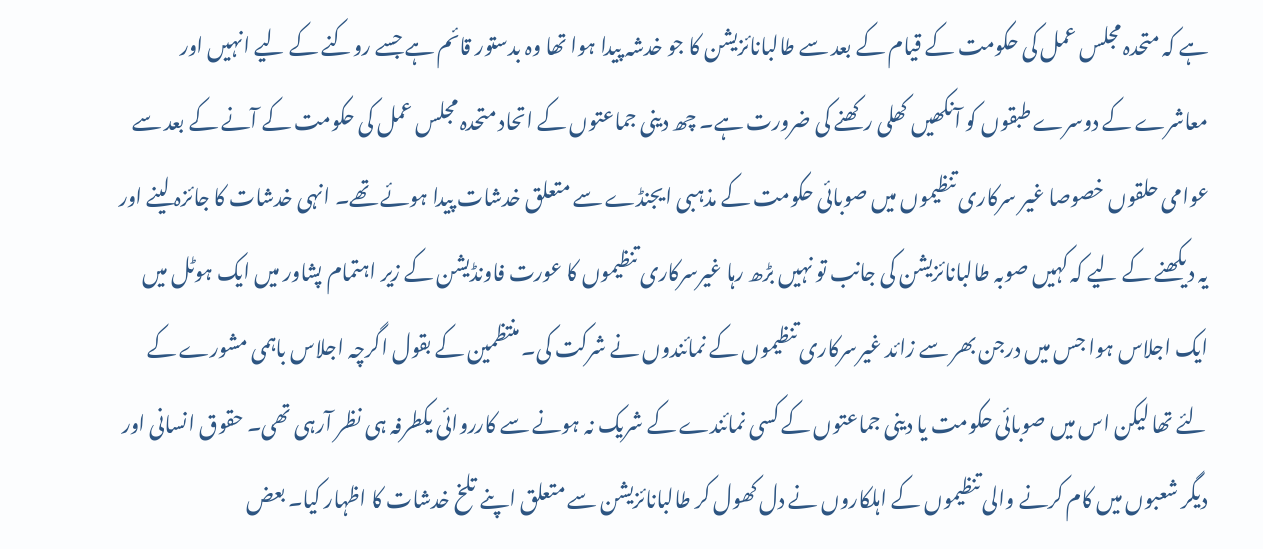ہے کہ متحدہ مجلس عمل کی حکومت کے قیام کے بعد سے طالبانائزیشن کا جو خدشہ پیدا ہوا تھا وہ بدستور قائم ہے جسے روکنے کے لیے انہیں اور معاشرے کے دوسرے طبقوں کو آنکھیں کھلی رکھنے کی ضرورت ہے۔ چھ دینی جماعتوں کے اتحاد متحدہ مجلس عمل کی حکومت کے آنے کے بعد سے عوامی حلقوں خصوصا غیر سرکاری تنظیموں میں صوبائی حکومت کے مذہبی ایجنڈے سے متعلق خدشات پیدا ہوئے تھے۔ انہی خدشات کا جائزہ لینے اور یہ دیکھنے کے لیے کہ کہیں صوبہ طالبانائزیشن کی جانب تو نہیں بڑھ رہا غیرسرکاری تنظیموں کا عورت فاونڈیشن کے زیر اہتمام پشاور میں ایک ہوٹل میں ایک اجلاس ہوا جس میں درجن بھر سے زائد غیرسرکاری تنظیموں کے نمائندوں نے شرکت کی۔ منتظمین کے بقول اگرچہ اجلاس باہمی مشورے کے لئے تھا لیکن اس میں صوبائی حکومت یا دینی جماعتوں کے کسی نمائندے کے شریک نہ ہونے سے کارروائی یکطرفہ ہی نظر آرہی تھی۔ حقوق انسانی اور دیگر شعبوں میں کام کرنے والی تنظیموں کے اہلکاروں نے دل کھول کر طالبانائزیشن سے متعلق اپنے تلخ خدشات کا اظہار کیا۔ بعض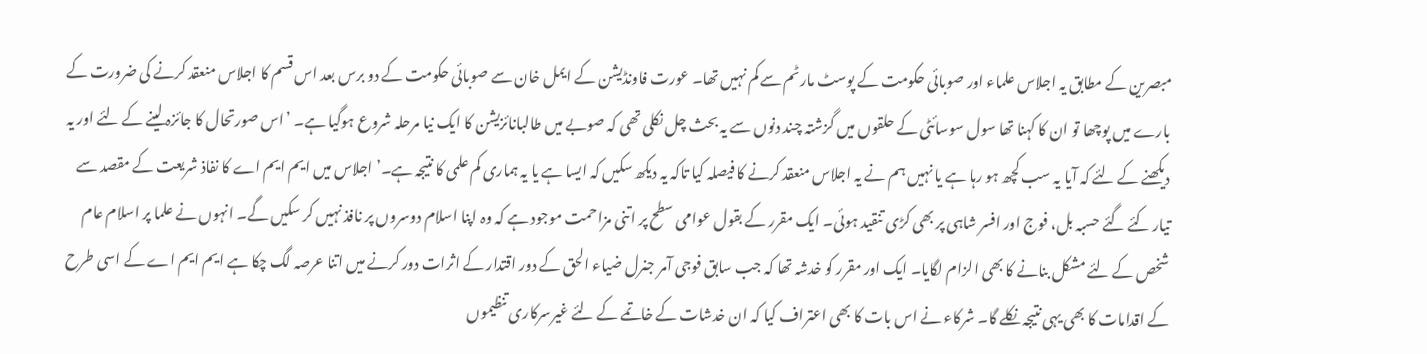مبصرین کے مطابق یہ اجلاس علماء اور صوبائی حکومت کے پوسٹ مارٹم سے کم نہیں تھا۔ عورت فاونڈیشن کے ایمل خان سے صوبائی حکومت کے دو برس بعد اس قسم کا اجلاس منعقد کرنے کی ضرورت کے بارے میں پوچھا تو ان کا کہنا تھا سول سوسائٹی کے حلقوں میں گزشتہ چند دنوں سے یہ بحث چل نکلی تھی کہ صوبے میں طالبانائزیشن کا ایک نیا مرحلہ شروع ہوگیا ہے۔ ’اس صورتحال کا جائزہ لینے کے لئے اور یہ دیکھنے کے لئے کہ آیا یہ سب کچھ ہو رہا ہے یا نہیں ہم نے یہ اجلاس منعقد کرنے کا فیصلہ کیا تاکہ یہ دیکھ سکیں کہ ایسا ہے یا یہ ہماری کم علمی کا نتیجہ ہے۔’ اجلاس میں ایم ایم اے کا نفاذ شریعت کے مقصد سے تیار کئے گئے حسبہ بل، فوج اور افسر شاہی پر بھی کڑی تنقید ہوئی۔ ایک مقرر کے بقول عوامی سطح پر اتنی مزاحمت موجود ہے کہ وہ اپنا اسلام دوسروں پر نافذ نہیں کر سکیں گے۔ انہوں نے علما پر اسلام عام شخص کے لئے مشکل بنانے کا بھی الزام لگایا۔ ایک اور مقرر کو خدشہ تھا کہ جب سابق فوجی آمر جنرل ضیاء الحق کے دور اقتدار کے اثرات دور کرنے میں اتنا عرصہ لگ چکا ہے ایم ایم اے کے اسی طرح کے اقدامات کا بھی یہی نتیجہ نکلے گا۔ شرکاء نے اس بات کا بھی اعتراف کیا کہ ان خدشات کے خاتمے کے لئے غیرسرکاری تنظیموں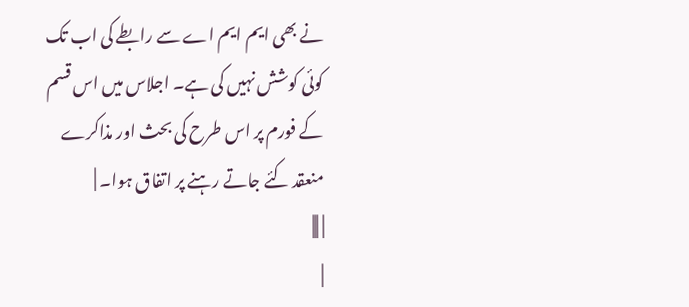نے بھی ایم ایم اے سے رابطے کی اب تک کوئی کوشش نہیں کی ہے۔ اجلاس میں اس قسم کے فورم پر اس طرح کی بحث اور مذاکرے منعقد کئے جاتے رہنے پر اتفاق ہوا۔ |
| |||
|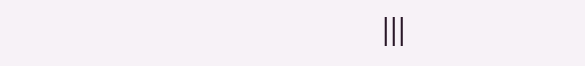|||